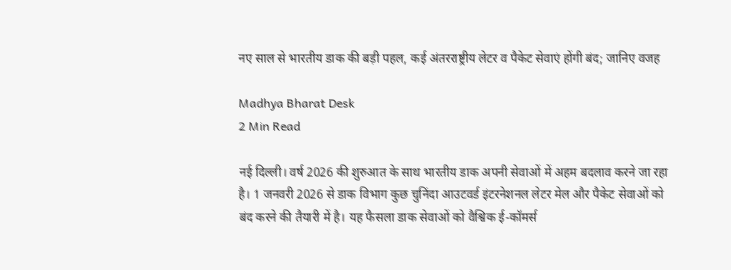नए साल से भारतीय डाक की बड़ी पहल, कई अंतरराष्ट्रीय लेटर व पैकेट सेवाएं होंगी बंद; जानिए वजह

Madhya Bharat Desk
2 Min Read

नई दिल्ली। वर्ष 2026 की शुरुआत के साथ भारतीय डाक अपनी सेवाओं में अहम बदलाव करने जा रहा है। 1 जनवरी 2026 से डाक विभाग कुछ चुनिंदा आउटवर्ड इंटरनेशनल लेटर मेल और पैकेट सेवाओं को बंद करने की तैयारी में है। यह फैसला डाक सेवाओं को वैश्विक ई-कॉमर्स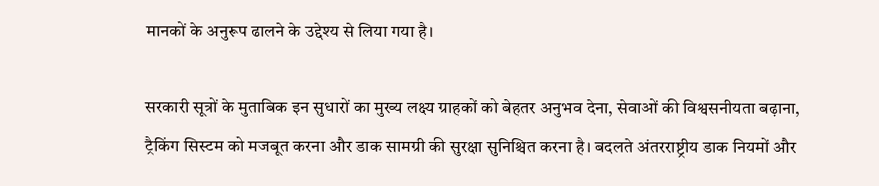मानकों के अनुरूप ढालने के उद्देश्य से लिया गया है।

सरकारी सूत्रों के मुताबिक इन सुधारों का मुख्य लक्ष्य ग्राहकों को बेहतर अनुभव देना, सेवाओं की विश्वसनीयता बढ़ाना, ट्रैकिंग सिस्टम को मजबूत करना और डाक सामग्री की सुरक्षा सुनिश्चित करना है। बदलते अंतरराष्ट्रीय डाक नियमों और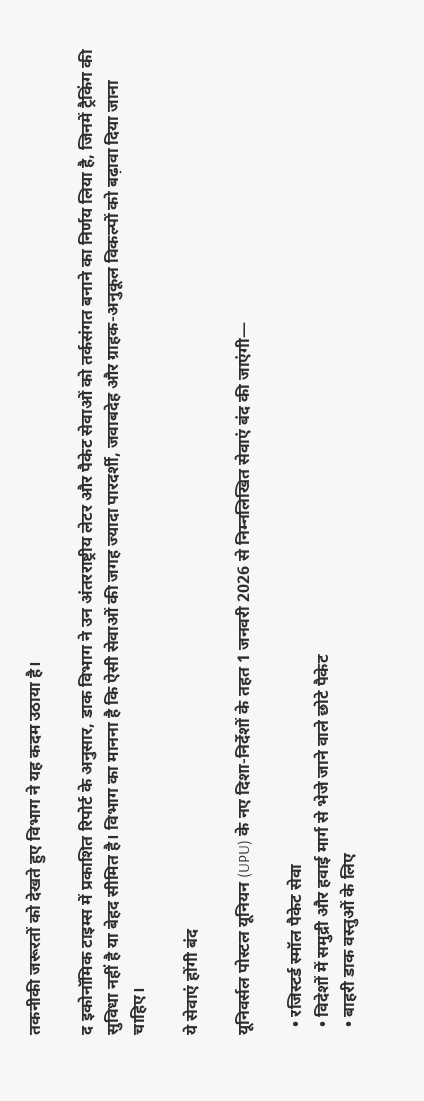तकनीकी जरूरतों को देखते हुए विभाग ने यह कदम उठाया है।

द इकोनॉमिक टाइम्स में प्रकाशित रिपोर्ट के अनुसार, डाक विभाग ने उन अंतरराष्ट्रीय लेटर और पैकेट सेवाओं को तर्कसंगत बनाने का निर्णय लिया है, जिनमें ट्रैकिंग की सुविधा नहीं है या बेहद सीमित है। विभाग का मानना है कि ऐसी सेवाओं की जगह ज्यादा पारदर्शी, जवाबदेह और ग्राहक-अनुकूल विकल्पों को बढ़ावा दिया जाना चाहिए।

ये सेवाएं होंगी बंद

यूनिवर्सल पोस्टल यूनियन (UPU) के नए दिशा-निर्देशों के तहत 1 जनवरी 2026 से निम्नलिखित सेवाएं बंद की जाएंगी—

  • रजिस्टर्ड स्मॉल पैकेट सेवा
  • विदेशों में समुद्री और हवाई मार्ग से भेजे जाने वाले छोटे पैकेट
  • बाहरी डाक वस्तुओं के लिए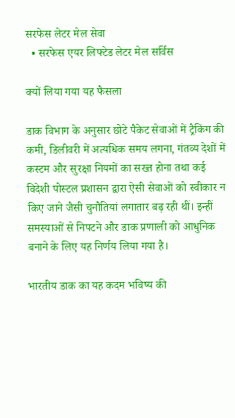सरफेस लेटर मेल सेवा
  • सरफेस एयर लिफ्टेड लेटर मेल सर्विस

क्यों लिया गया यह फैसला

डाक विभाग के अनुसार छोटे पैकेट सेवाओं में ट्रैकिंग की कमी, डिलीवरी में अत्यधिक समय लगना, गंतव्य देशों में कस्टम और सुरक्षा नियमों का सख्त होना तथा कई विदेशी पोस्टल प्रशासन द्वारा ऐसी सेवाओं को स्वीकार न किए जाने जैसी चुनौतियां लगातार बढ़ रही थीं। इन्हीं समस्याओं से निपटने और डाक प्रणाली को आधुनिक बनाने के लिए यह निर्णय लिया गया है।

भारतीय डाक का यह कदम भविष्य की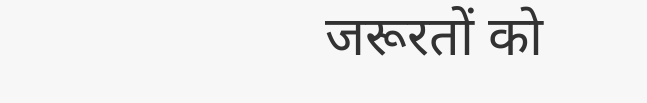जरूरतों को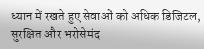ध्यान में रखते हुए सेवाओं को अधिक डिजिटल, सुरक्षित और भरोसेमंद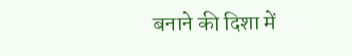बनाने की दिशा में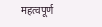महत्वपूर्ण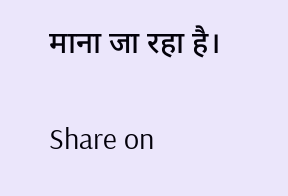माना जा रहा है।

Share on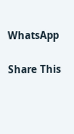WhatsApp

Share This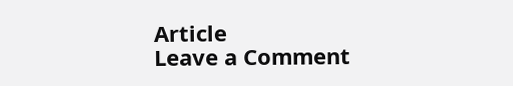Article
Leave a Comment